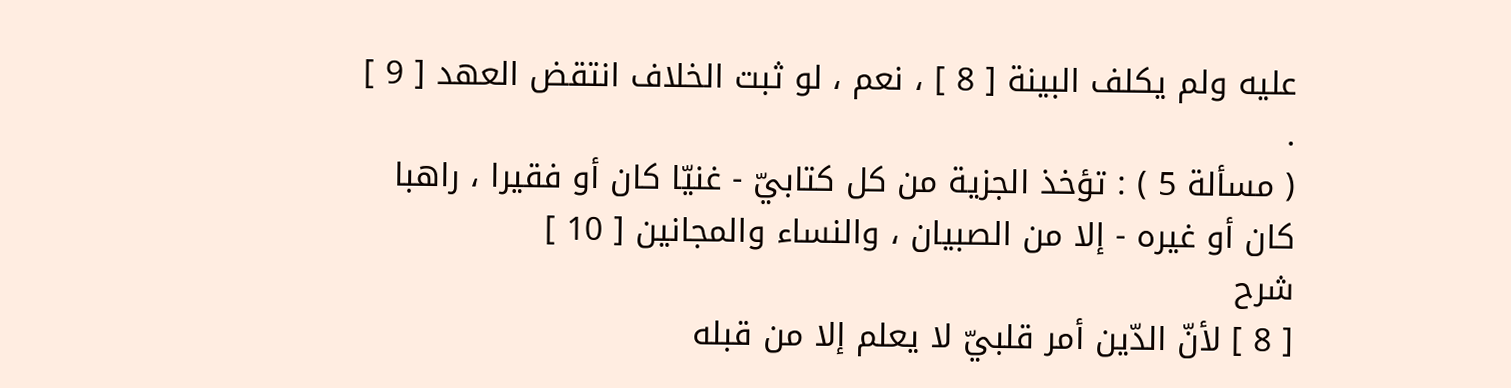عليه ولم يكلف البينة [ 8 ] ، نعم ، لو ثبت الخلاف انتقض العهد [ 9 ] .
( مسألة 5 ) : تؤخذ الجزية من كل كتابيّ - غنيّا كان أو فقيرا ، راهبا كان أو غيره - إلا من الصبيان ، والنساء والمجانين [ 10 ]
شرح
[ 8 ] لأنّ الدّين أمر قلبيّ لا يعلم إلا من قبله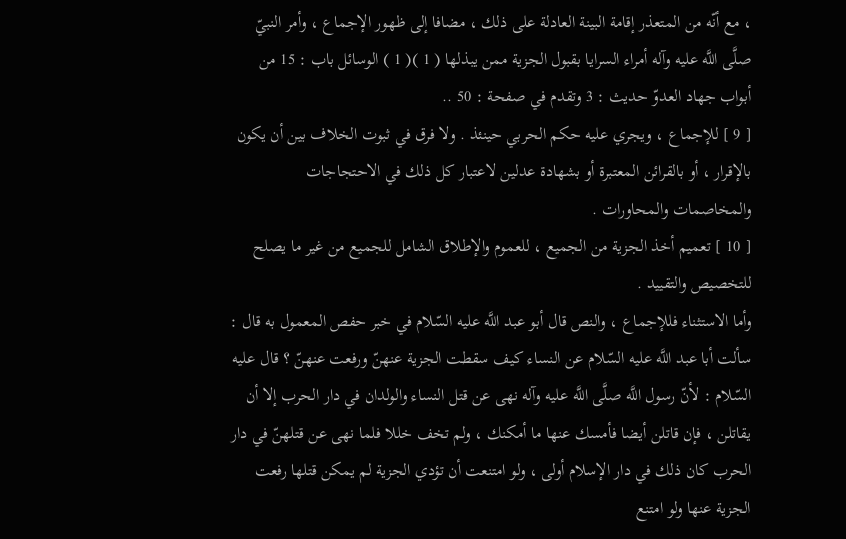، مع أنّه من المتعذر إقامة البينة العادلة على ذلك ، مضافا إلى ظهور الإجماع ، وأمر النبيّ صلَّى اللَّه عليه وآله أمراء السرايا بقبول الجزية ممن يبذلها ( 1 )( 1 ) الوسائل باب : 15 من أبواب جهاد العدوّ حديث : 3 وتقدم في صفحة : 50 ..
[ 9 ] للإجماع ، ويجري عليه حكم الحربي حينئذ . ولا فرق في ثبوت الخلاف بين أن يكون بالإقرار ، أو بالقرائن المعتبرة أو بشهادة عدلين لاعتبار كل ذلك في الاحتجاجات والمخاصمات والمحاورات .
[ 10 ] تعميم أخذ الجزية من الجميع ، للعموم والإطلاق الشامل للجميع من غير ما يصلح للتخصيص والتقييد .
وأما الاستثناء فللإجماع ، والنص قال أبو عبد اللَّه عليه السّلام في خبر حفص المعمول به قال : سألت أبا عبد اللَّه عليه السّلام عن النساء كيف سقطت الجزية عنهنّ ورفعت عنهنّ ؟ قال عليه السّلام : لأنّ رسول اللَّه صلَّى اللَّه عليه وآله نهى عن قتل النساء والولدان في دار الحرب إلا أن يقاتلن ، فإن قاتلن أيضا فأمسك عنها ما أمكنك ، ولم تخف خللا فلما نهى عن قتلهنّ في دار الحرب كان ذلك في دار الإسلام أولى ، ولو امتنعت أن تؤدي الجزية لم يمكن قتلها رفعت الجزية عنها ولو امتنع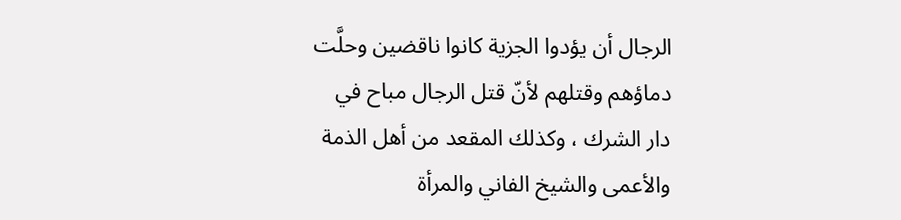الرجال أن يؤدوا الجزية كانوا ناقضين وحلَّت دماؤهم وقتلهم لأنّ قتل الرجال مباح في دار الشرك ، وكذلك المقعد من أهل الذمة والأعمى والشيخ الفاني والمرأة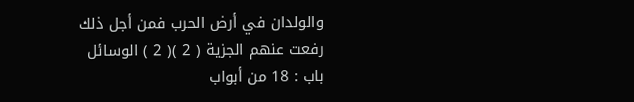والولدان في أرض الحرب فمن أجل ذلك رفعت عنهم الجزية ( 2 )( 2 ) الوسائل باب : 18 من أبواب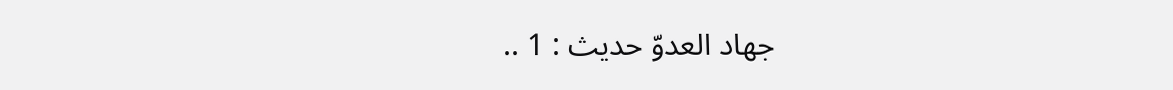جهاد العدوّ حديث : 1 ..